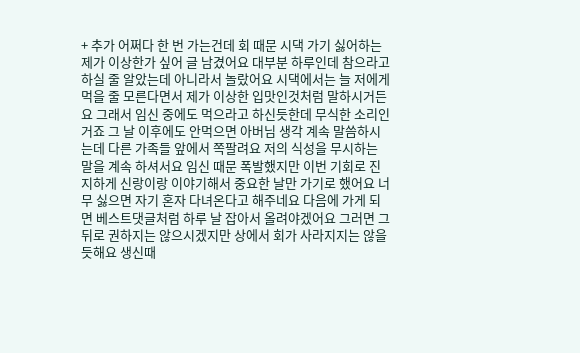+ 추가 어쩌다 한 번 가는건데 회 때문 시댁 가기 싫어하는 제가 이상한가 싶어 글 남겼어요 대부분 하루인데 참으라고 하실 줄 알았는데 아니라서 놀랐어요 시댁에서는 늘 저에게 먹을 줄 모른다면서 제가 이상한 입맛인것처럼 말하시거든요 그래서 임신 중에도 먹으라고 하신듯한데 무식한 소리인거죠 그 날 이후에도 안먹으면 아버님 생각 계속 말씀하시는데 다른 가족들 앞에서 쪽팔려요 저의 식성을 무시하는 말을 계속 하셔서요 임신 때문 폭발했지만 이번 기회로 진지하게 신랑이랑 이야기해서 중요한 날만 가기로 했어요 너무 싫으면 자기 혼자 다녀온다고 해주네요 다음에 가게 되면 베스트댓글처럼 하루 날 잡아서 올려야겠어요 그러면 그 뒤로 권하지는 않으시겠지만 상에서 회가 사라지지는 않을 듯해요 생신때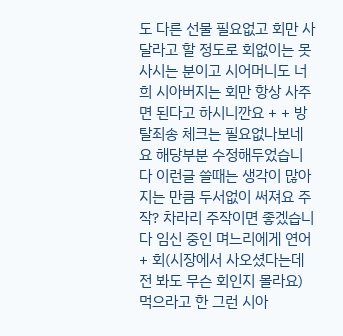도 다른 선물 필요없고 회만 사달라고 할 정도로 회없이는 못사시는 분이고 시어머니도 너희 시아버지는 회만 항상 사주면 된다고 하시니깐요 + + 방탈죄송 체크는 필요없나보네요 해당부분 수정해두었습니다 이런글 쓸때는 생각이 많아지는 만큼 두서없이 써져요 주작? 차라리 주작이면 좋겠습니다 임신 중인 며느리에게 연어 + 회(시장에서 사오셨다는데 전 봐도 무슨 회인지 몰라요) 먹으라고 한 그런 시아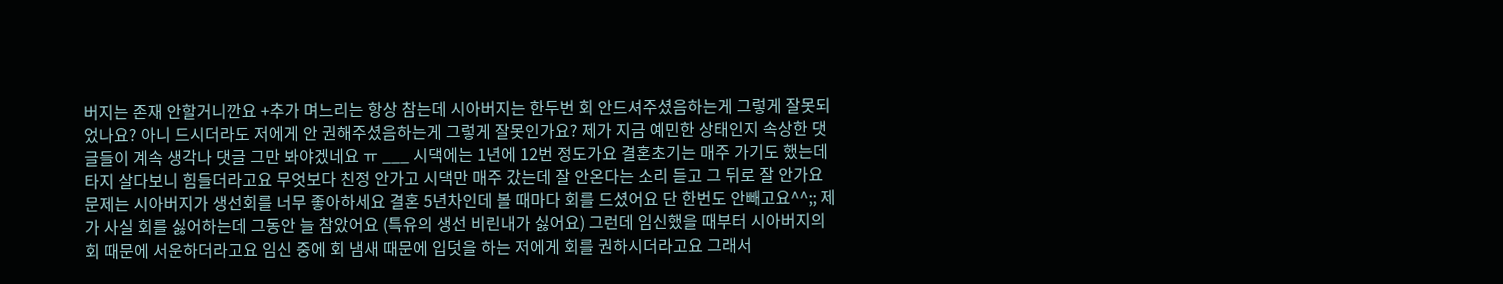버지는 존재 안할거니깐요 +추가 며느리는 항상 참는데 시아버지는 한두번 회 안드셔주셨음하는게 그렇게 잘못되었나요? 아니 드시더라도 저에게 안 권해주셨음하는게 그렇게 잘못인가요? 제가 지금 예민한 상태인지 속상한 댓글들이 계속 생각나 댓글 그만 봐야겠네요 ㅠ ___ 시댁에는 1년에 12번 정도가요 결혼초기는 매주 가기도 했는데 타지 살다보니 힘들더라고요 무엇보다 친정 안가고 시댁만 매주 갔는데 잘 안온다는 소리 듣고 그 뒤로 잘 안가요 문제는 시아버지가 생선회를 너무 좋아하세요 결혼 5년차인데 볼 때마다 회를 드셨어요 단 한번도 안빼고요^^;; 제가 사실 회를 싫어하는데 그동안 늘 참았어요 (특유의 생선 비린내가 싫어요) 그런데 임신했을 때부터 시아버지의 회 때문에 서운하더라고요 임신 중에 회 냄새 때문에 입덧을 하는 저에게 회를 권하시더라고요 그래서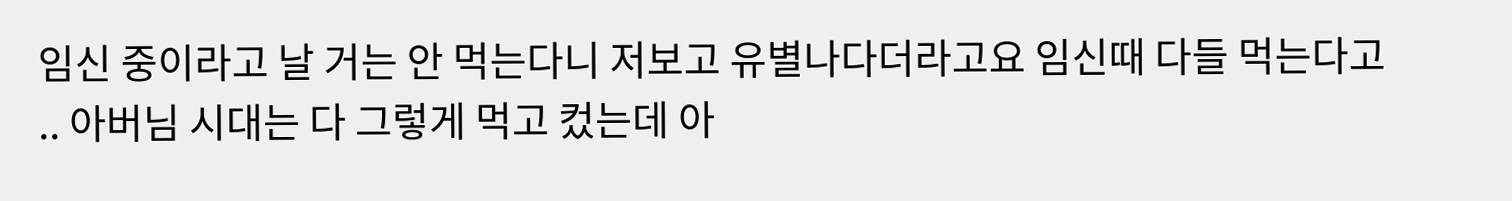임신 중이라고 날 거는 안 먹는다니 저보고 유별나다더라고요 임신때 다들 먹는다고 .. 아버님 시대는 다 그렇게 먹고 컸는데 아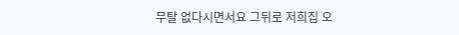무탈 없다시면서요 그뒤로 저희집 오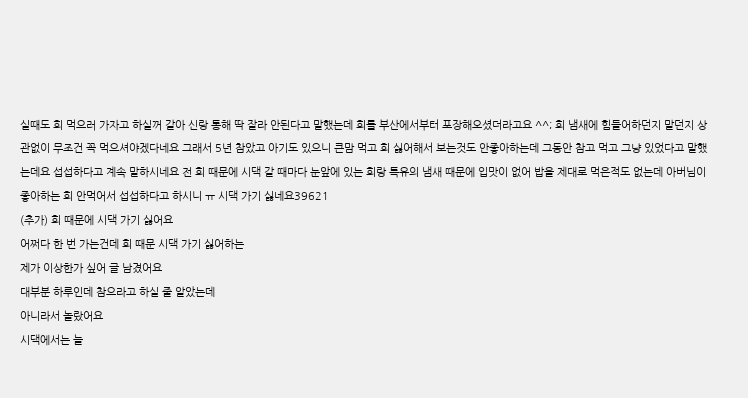실때도 회 먹으러 가자고 하실꺼 같아 신랑 통해 딱 잘라 안된다고 말했는데 회를 부산에서부터 포장해오셨더라고요 ^^; 회 냄새에 힘들어하던지 말던지 상관없이 무조건 꼭 먹으셔야겠다네요 그래서 5년 참았고 아기도 있으니 큰맘 먹고 회 싫어해서 보는것도 안좋아하는데 그동안 참고 먹고 그냥 있었다고 말했는데요 섭섭하다고 계속 말하시네요 전 회 때문에 시댁 갈 때마다 눈앞에 있는 회랑 특유의 냄새 때문에 입맛이 없어 밥을 제대로 먹은적도 없는데 아버님이 좋아하는 회 안먹어서 섭섭하다고 하시니 ㅠ 시댁 가기 싫네요39621
(추가) 회 때문에 시댁 가기 싫어요
어쩌다 한 번 가는건데 회 때문 시댁 가기 싫어하는
제가 이상한가 싶어 글 남겼어요
대부분 하루인데 참으라고 하실 줄 알았는데
아니라서 놀랐어요
시댁에서는 늘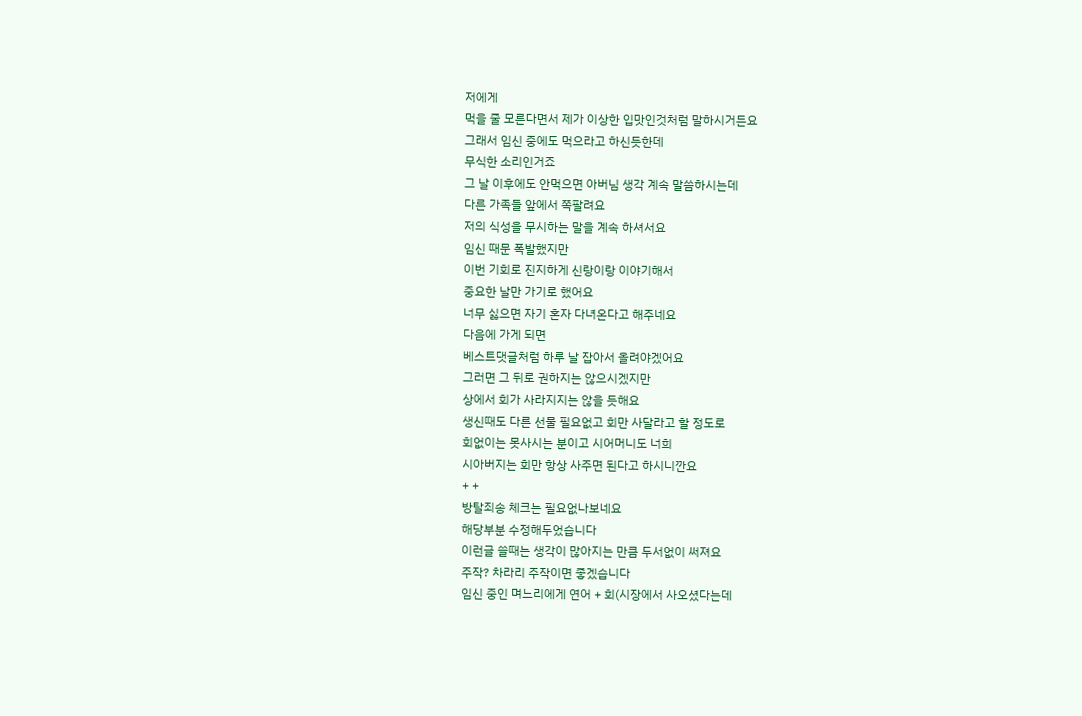저에게
먹을 줄 모른다면서 제가 이상한 입맛인것처럼 말하시거든요
그래서 임신 중에도 먹으라고 하신듯한데
무식한 소리인거죠
그 날 이후에도 안먹으면 아버님 생각 계속 말씀하시는데
다른 가족들 앞에서 쪽팔려요
저의 식성을 무시하는 말을 계속 하셔서요
임신 때문 폭발했지만
이번 기회로 진지하게 신랑이랑 이야기해서
중요한 날만 가기로 했어요
너무 싫으면 자기 혼자 다녀온다고 해주네요
다음에 가게 되면
베스트댓글처럼 하루 날 잡아서 올려야겠어요
그러면 그 뒤로 권하지는 않으시겠지만
상에서 회가 사라지지는 않을 듯해요
생신때도 다른 선물 필요없고 회만 사달라고 할 정도로
회없이는 못사시는 분이고 시어머니도 너희
시아버지는 회만 항상 사주면 된다고 하시니깐요
+ +
방탈죄송 체크는 필요없나보네요
해당부분 수정해두었습니다
이런글 쓸때는 생각이 많아지는 만큼 두서없이 써져요
주작? 차라리 주작이면 좋겠습니다
임신 중인 며느리에게 연어 + 회(시장에서 사오셨다는데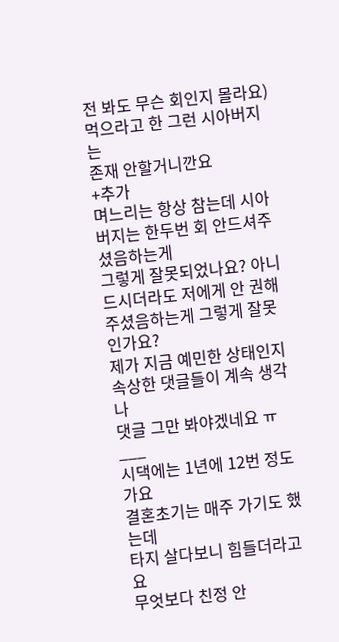전 봐도 무슨 회인지 몰라요) 먹으라고 한 그런 시아버지는
존재 안할거니깐요
+추가
며느리는 항상 참는데 시아버지는 한두번 회 안드셔주셨음하는게
그렇게 잘못되었나요? 아니 드시더라도 저에게 안 권해주셨음하는게 그렇게 잘못인가요?
제가 지금 예민한 상태인지 속상한 댓글들이 계속 생각나
댓글 그만 봐야겠네요 ㅠ
___
시댁에는 1년에 12번 정도가요
결혼초기는 매주 가기도 했는데
타지 살다보니 힘들더라고요
무엇보다 친정 안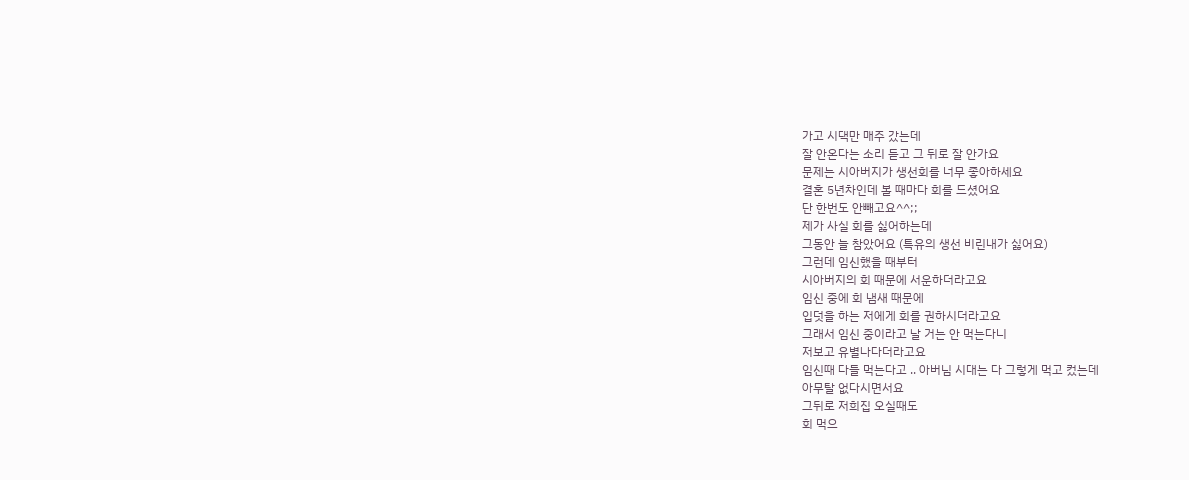가고 시댁만 매주 갔는데
잘 안온다는 소리 듣고 그 뒤로 잘 안가요
문제는 시아버지가 생선회를 너무 좋아하세요
결혼 5년차인데 볼 때마다 회를 드셨어요
단 한번도 안빼고요^^;;
제가 사실 회를 싫어하는데
그동안 늘 참았어요 (특유의 생선 비린내가 싫어요)
그런데 임신했을 때부터
시아버지의 회 때문에 서운하더라고요
임신 중에 회 냄새 때문에
입덧을 하는 저에게 회를 권하시더라고요
그래서 임신 중이라고 날 거는 안 먹는다니
저보고 유별나다더라고요
임신때 다들 먹는다고 .. 아버님 시대는 다 그렇게 먹고 컸는데
아무탈 없다시면서요
그뒤로 저희집 오실때도
회 먹으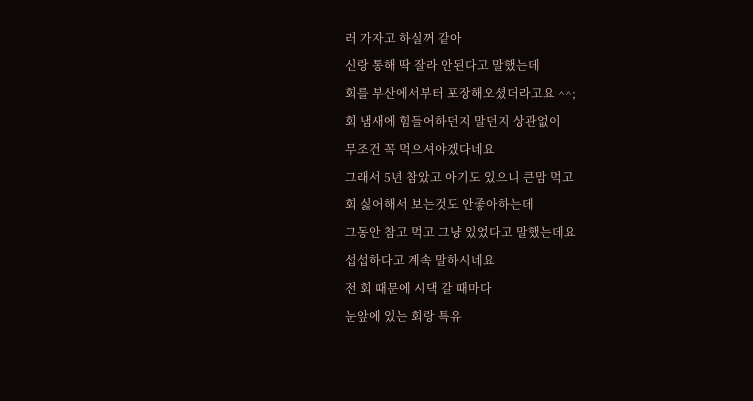러 가자고 하실꺼 같아
신랑 통해 딱 잘라 안된다고 말했는데
회를 부산에서부터 포장해오셨더라고요 ^^;
회 냄새에 힘들어하던지 말던지 상관없이
무조건 꼭 먹으셔야겠다네요
그래서 5년 참았고 아기도 있으니 큰맘 먹고
회 싫어해서 보는것도 안좋아하는데
그동안 참고 먹고 그냥 있었다고 말했는데요
섭섭하다고 계속 말하시네요
전 회 때문에 시댁 갈 때마다
눈앞에 있는 회랑 특유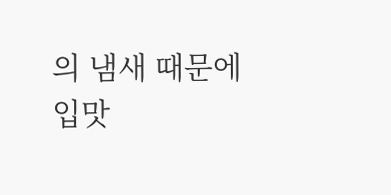의 냄새 때문에
입맛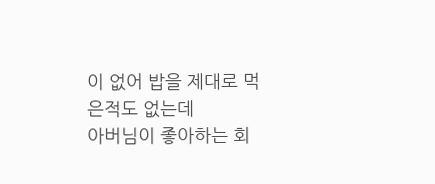이 없어 밥을 제대로 먹은적도 없는데
아버님이 좋아하는 회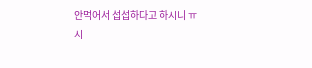안먹어서 섭섭하다고 하시니 ㅠ
시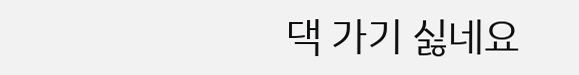댁 가기 싫네요